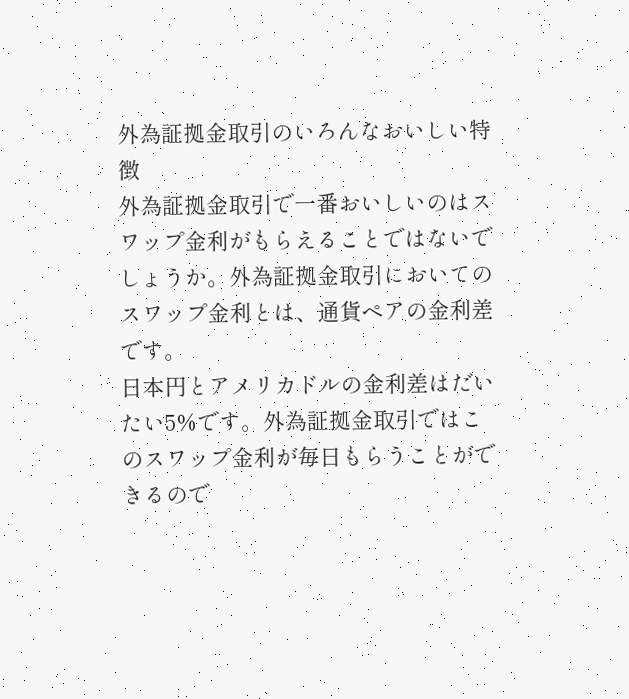外為証拠金取引のいろんなおいしい特徴
外為証拠金取引で一番おいしいのはスワップ金利がもらえることではないでしょうか。外為証拠金取引においてのスワップ金利とは、通貨ペアの金利差です。
日本円とアメリカドルの金利差はだいたい5%です。外為証拠金取引ではこのスワップ金利が毎日もらうことができるので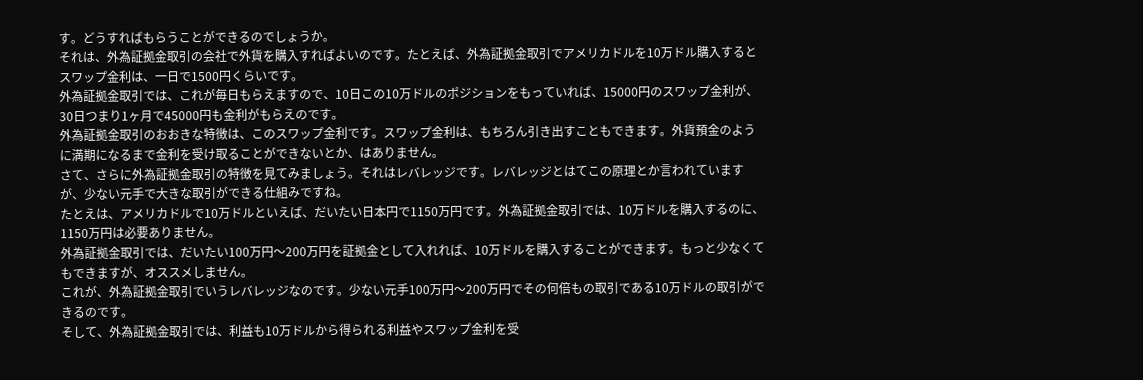す。どうすればもらうことができるのでしょうか。
それは、外為証拠金取引の会社で外貨を購入すればよいのです。たとえば、外為証拠金取引でアメリカドルを10万ドル購入するとスワップ金利は、一日で1500円くらいです。
外為証拠金取引では、これが毎日もらえますので、10日この10万ドルのポジションをもっていれば、15000円のスワップ金利が、30日つまり1ヶ月で45000円も金利がもらえのです。
外為証拠金取引のおおきな特徴は、このスワップ金利です。スワップ金利は、もちろん引き出すこともできます。外貨預金のように満期になるまで金利を受け取ることができないとか、はありません。
さて、さらに外為証拠金取引の特徴を見てみましょう。それはレバレッジです。レバレッジとはてこの原理とか言われていますが、少ない元手で大きな取引ができる仕組みですね。
たとえは、アメリカドルで10万ドルといえば、だいたい日本円で1150万円です。外為証拠金取引では、10万ドルを購入するのに、1150万円は必要ありません。
外為証拠金取引では、だいたい100万円〜200万円を証拠金として入れれば、10万ドルを購入することができます。もっと少なくてもできますが、オススメしません。
これが、外為証拠金取引でいうレバレッジなのです。少ない元手100万円〜200万円でその何倍もの取引である10万ドルの取引ができるのです。
そして、外為証拠金取引では、利益も10万ドルから得られる利益やスワップ金利を受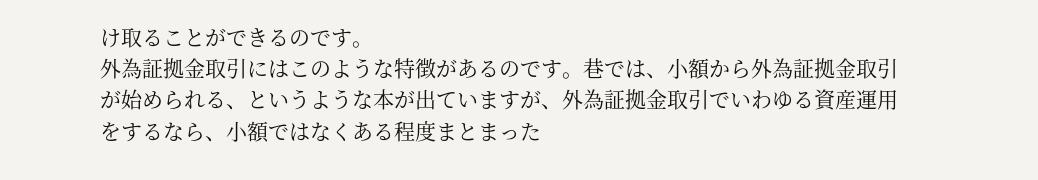け取ることができるのです。
外為証拠金取引にはこのような特徴があるのです。巷では、小額から外為証拠金取引が始められる、というような本が出ていますが、外為証拠金取引でいわゆる資産運用をするなら、小額ではなくある程度まとまった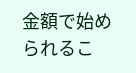金額で始められるこ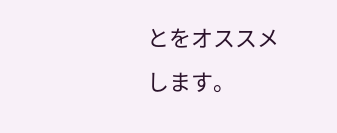とをオススメします。